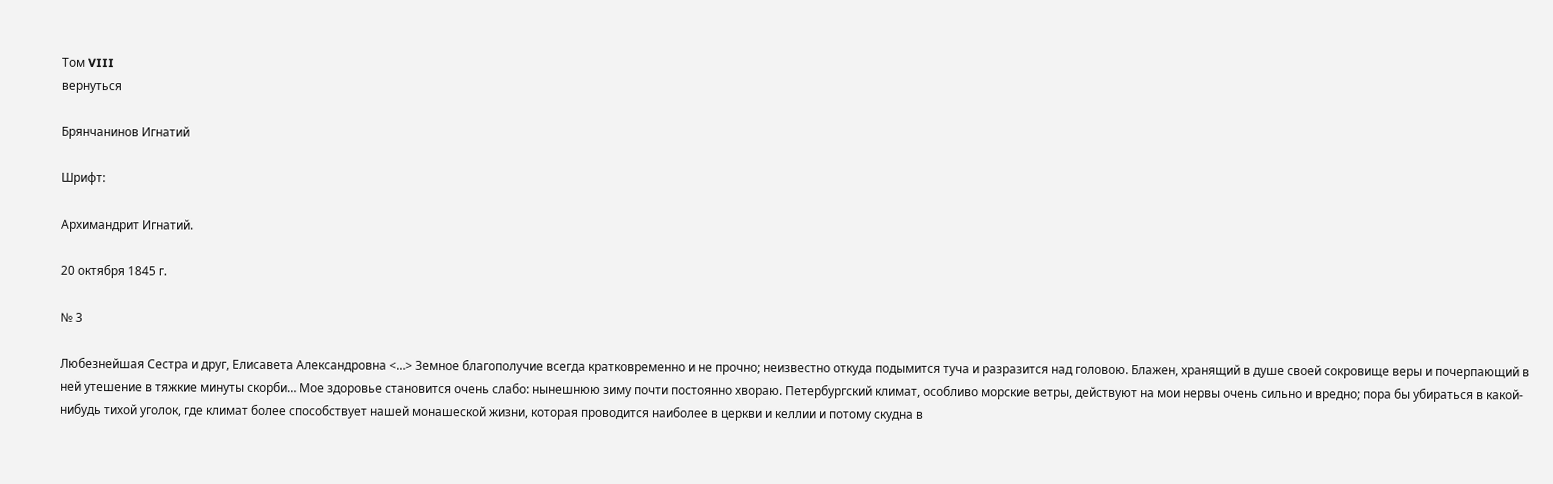Том VIII
вернуться

Брянчанинов Игнатий

Шрифт:

Архимандрит Игнатий.

20 октября 1845 г.

№ 3

Любезнейшая Сестра и друг, Елисавета Александровна <…> Земное благополучие всегда кратковременно и не прочно; неизвестно откуда подымится туча и разразится над головою. Блажен, хранящий в душе своей сокровище веры и почерпающий в ней утешение в тяжкие минуты скорби… Мое здоровье становится очень слабо: нынешнюю зиму почти постоянно хвораю. Петербургский климат, особливо морские ветры, действуют на мои нервы очень сильно и вредно; пора бы убираться в какой-нибудь тихой уголок, где климат более способствует нашей монашеской жизни, которая проводится наиболее в церкви и келлии и потому скудна в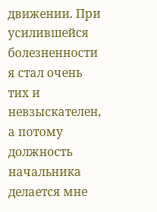движении. При усилившейся болезненности я стал очень тих и невзыскателен, а потому должность начальника делается мне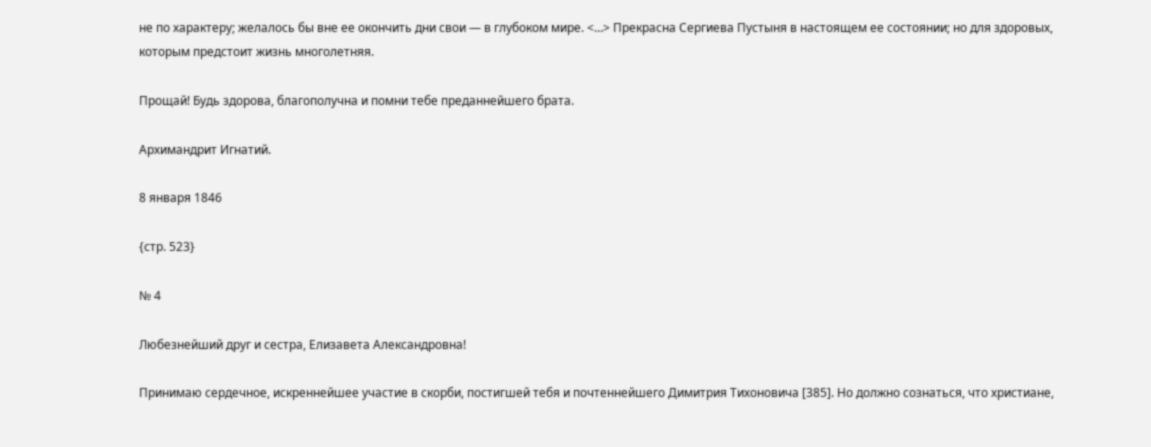не по характеру; желалось бы вне ее окончить дни свои — в глубоком мире. <…> Прекрасна Сергиева Пустыня в настоящем ее состоянии; но для здоровых, которым предстоит жизнь многолетняя.

Прощай! Будь здорова, благополучна и помни тебе преданнейшего брата.

Архимандрит Игнатий.

8 января 1846

{стр. 523}

№ 4

Любезнейший друг и сестра, Елизавета Александровна!

Принимаю сердечное, искреннейшее участие в скорби, постигшей тебя и почтеннейшего Димитрия Тихоновича [385]. Но должно сознаться, что христиане,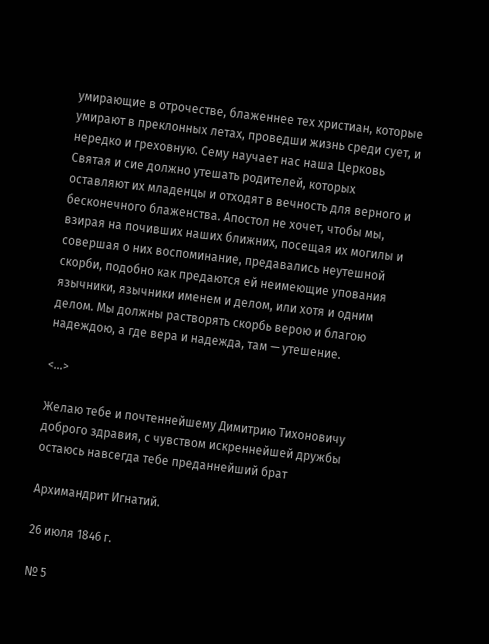умирающие в отрочестве, блаженнее тех христиан, которые умирают в преклонных летах, проведши жизнь среди сует, и нередко и греховную. Сему научает нас наша Церковь Святая и сие должно утешать родителей, которых оставляют их младенцы и отходят в вечность для верного и бесконечного блаженства. Апостол не хочет, чтобы мы, взирая на почивших наших ближних, посещая их могилы и совершая о них воспоминание, предавались неутешной скорби, подобно как предаются ей неимеющие упования язычники, язычники именем и делом, или хотя и одним делом. Мы должны растворять скорбь верою и благою надеждою, а где вера и надежда, там — утешение.

<…>

Желаю тебе и почтеннейшему Димитрию Тихоновичу доброго здравия, с чувством искреннейшей дружбы остаюсь навсегда тебе преданнейший брат

Архимандрит Игнатий.

26 июля 1846 г.

№ 5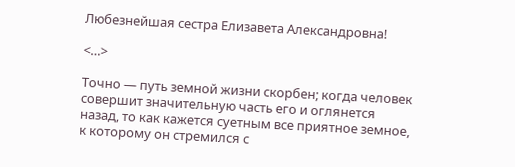Любезнейшая сестра Елизавета Александровна!

<…>

Точно — путь земной жизни скорбен; когда человек совершит значительную часть его и оглянется назад, то как кажется суетным все приятное земное, к которому он стремился с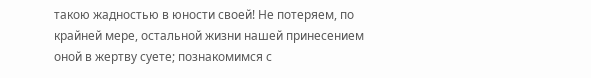такою жадностью в юности своей! Не потеряем, по крайней мере, остальной жизни нашей принесением оной в жертву суете; познакомимся с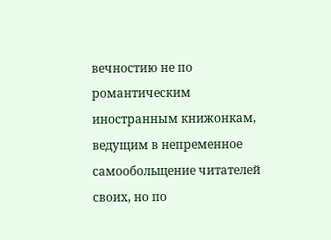вечностию не по романтическим иностранным книжонкам, ведущим в непременное самообольщение читателей своих, но по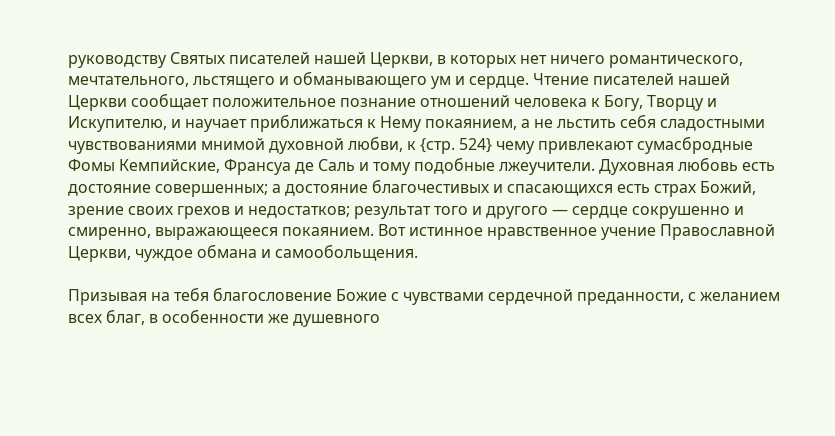руководству Святых писателей нашей Церкви, в которых нет ничего романтического, мечтательного, льстящего и обманывающего ум и сердце. Чтение писателей нашей Церкви сообщает положительное познание отношений человека к Богу, Творцу и Искупителю, и научает приближаться к Нему покаянием, а не льстить себя сладостными чувствованиями мнимой духовной любви, к {стр. 524} чему привлекают сумасбродные Фомы Кемпийские, Франсуа де Саль и тому подобные лжеучители. Духовная любовь есть достояние совершенных; а достояние благочестивых и спасающихся есть страх Божий, зрение своих грехов и недостатков; результат того и другого — сердце сокрушенно и смиренно, выражающееся покаянием. Вот истинное нравственное учение Православной Церкви, чуждое обмана и самообольщения.

Призывая на тебя благословение Божие с чувствами сердечной преданности, с желанием всех благ, в особенности же душевного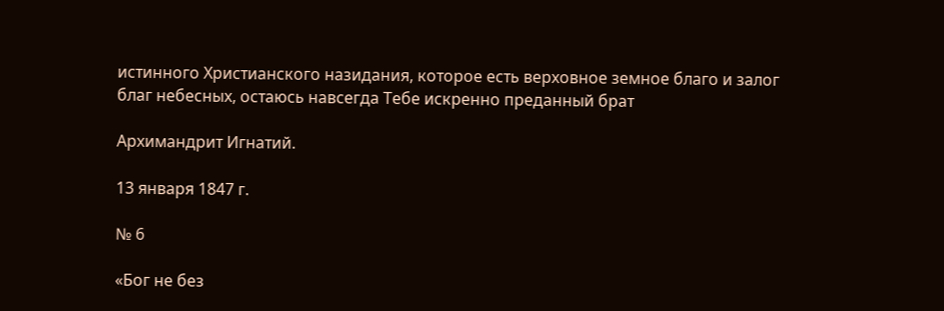истинного Христианского назидания, которое есть верховное земное благо и залог благ небесных, остаюсь навсегда Тебе искренно преданный брат

Архимандрит Игнатий.

13 января 1847 г.

№ 6

«Бог не без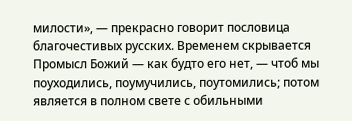милости», — прекрасно говорит пословица благочестивых русских. Временем скрывается Промысл Божий — как будто его нет, — чтоб мы поуходились, поумучились, поутомились; потом является в полном свете с обильными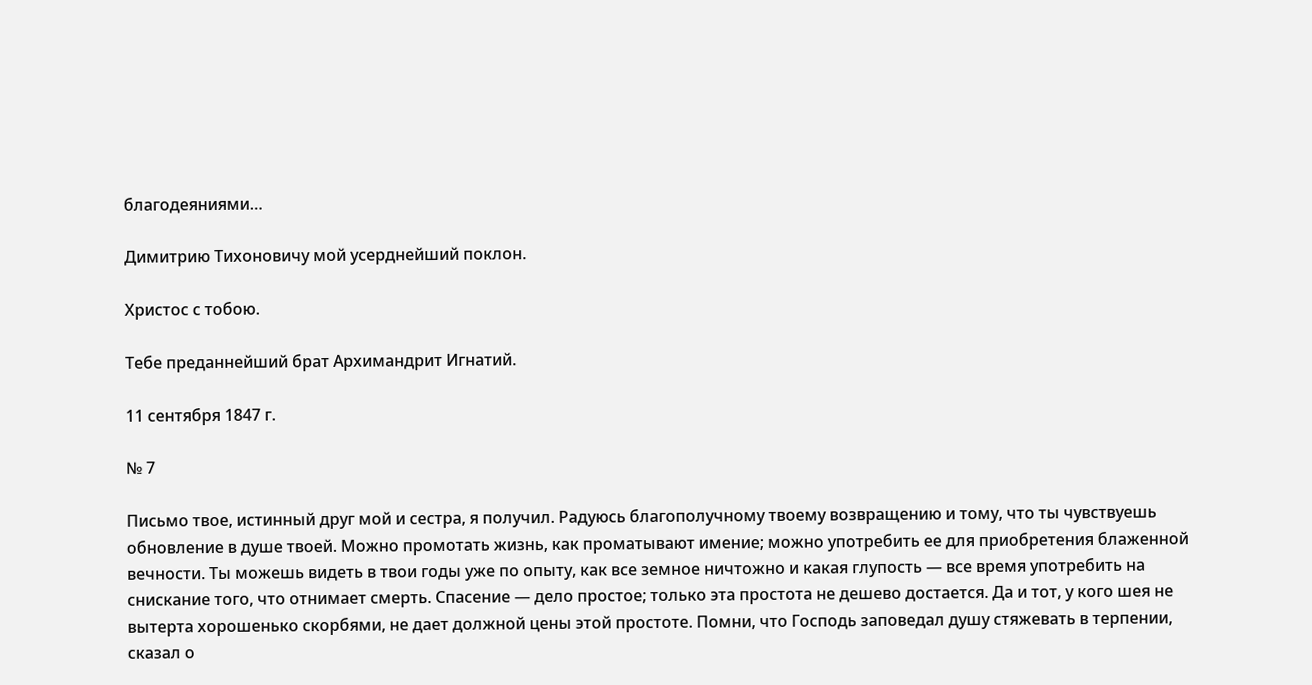благодеяниями…

Димитрию Тихоновичу мой усерднейший поклон.

Христос с тобою.

Тебе преданнейший брат Архимандрит Игнатий.

11 сентября 1847 г.

№ 7

Письмо твое, истинный друг мой и сестра, я получил. Радуюсь благополучному твоему возвращению и тому, что ты чувствуешь обновление в душе твоей. Можно промотать жизнь, как проматывают имение; можно употребить ее для приобретения блаженной вечности. Ты можешь видеть в твои годы уже по опыту, как все земное ничтожно и какая глупость — все время употребить на снискание того, что отнимает смерть. Спасение — дело простое; только эта простота не дешево достается. Да и тот, у кого шея не вытерта хорошенько скорбями, не дает должной цены этой простоте. Помни, что Господь заповедал душу стяжевать в терпении, сказал о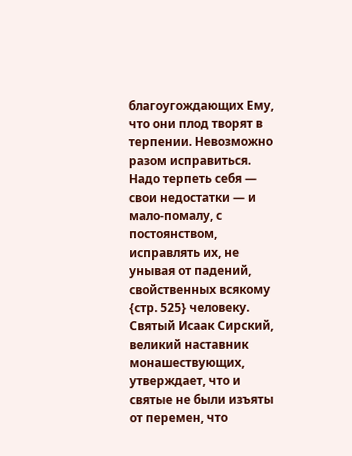благоугождающих Ему, что они плод творят в терпении. Невозможно разом исправиться. Надо терпеть себя — свои недостатки — и мало-помалу, с постоянством, исправлять их, не унывая от падений, свойственных всякому {стр. 525} человеку. Святый Исаак Сирский, великий наставник монашествующих, утверждает, что и святые не были изъяты от перемен, что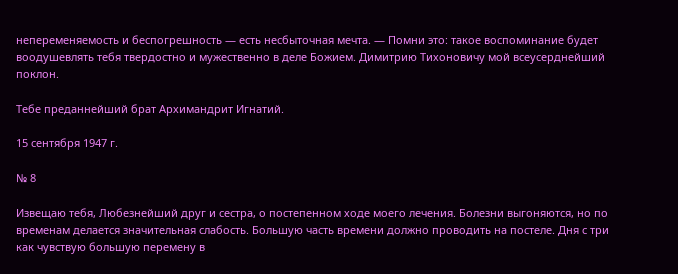непеременяемость и беспогрешность — есть несбыточная мечта. — Помни это: такое воспоминание будет воодушевлять тебя твердостно и мужественно в деле Божием. Димитрию Тихоновичу мой всеусерднейший поклон.

Тебе преданнейший брат Архимандрит Игнатий.

15 сентября 1947 г.

№ 8

Извещаю тебя, Любезнейший друг и сестра, о постепенном ходе моего лечения. Болезни выгоняются, но по временам делается значительная слабость. Большую часть времени должно проводить на постеле. Дня с три как чувствую большую перемену в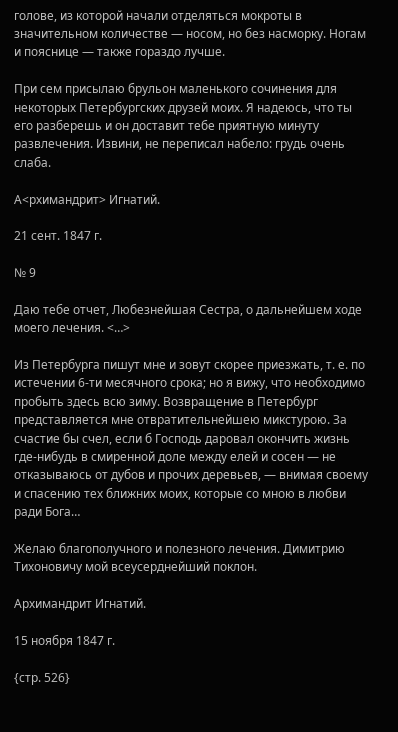голове, из которой начали отделяться мокроты в значительном количестве — носом, но без насморку. Ногам и пояснице — также гораздо лучше.

При сем присылаю брульон маленького сочинения для некоторых Петербургских друзей моих. Я надеюсь, что ты его разберешь и он доставит тебе приятную минуту развлечения. Извини, не переписал набело: грудь очень слаба.

А<рхимандрит> Игнатий.

21 сент. 1847 г.

№ 9

Даю тебе отчет, Любезнейшая Сестра, о дальнейшем ходе моего лечения. <…>

Из Петербурга пишут мне и зовут скорее приезжать, т. е. по истечении 6-ти месячного срока; но я вижу, что необходимо пробыть здесь всю зиму. Возвращение в Петербург представляется мне отвратительнейшею микстурою. За счастие бы счел, если б Господь даровал окончить жизнь где-нибудь в смиренной доле между елей и сосен — не отказываюсь от дубов и прочих деревьев, — внимая своему и спасению тех ближних моих, которые со мною в любви ради Бога…

Желаю благополучного и полезного лечения. Димитрию Тихоновичу мой всеусерднейший поклон.

Архимандрит Игнатий.

15 ноября 1847 г.

{стр. 526}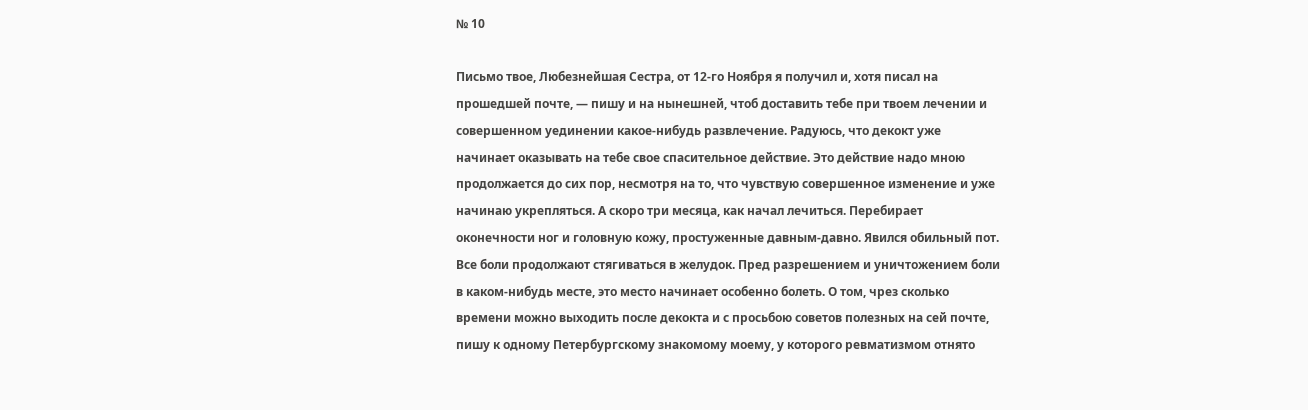№ 10

Письмо твое, Любезнейшая Сестра, от 12-го Ноября я получил и, хотя писал на прошедшей почте, — пишу и на нынешней, чтоб доставить тебе при твоем лечении и совершенном уединении какое-нибудь развлечение. Радуюсь, что декокт уже начинает оказывать на тебе свое спасительное действие. Это действие надо мною продолжается до сих пор, несмотря на то, что чувствую совершенное изменение и уже начинаю укрепляться. А скоро три месяца, как начал лечиться. Перебирает оконечности ног и головную кожу, простуженные давным-давно. Явился обильный пот. Все боли продолжают стягиваться в желудок. Пред разрешением и уничтожением боли в каком-нибудь месте, это место начинает особенно болеть. О том, чрез сколько времени можно выходить после декокта и с просьбою советов полезных на сей почте, пишу к одному Петербургскому знакомому моему, у которого ревматизмом отнято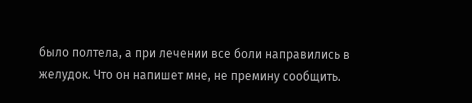было полтела, а при лечении все боли направились в желудок. Что он напишет мне, не премину сообщить.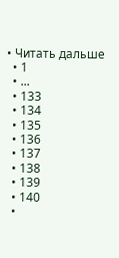• Читать дальше
  • 1
  • ...
  • 133
  • 134
  • 135
  • 136
  • 137
  • 138
  • 139
  • 140
  •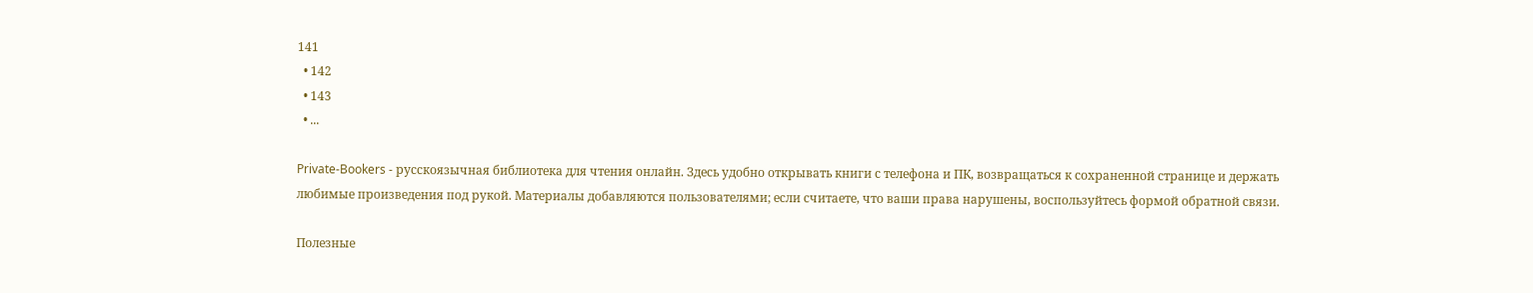141
  • 142
  • 143
  • ...

Private-Bookers - русскоязычная библиотека для чтения онлайн. Здесь удобно открывать книги с телефона и ПК, возвращаться к сохраненной странице и держать любимые произведения под рукой. Материалы добавляются пользователями; если считаете, что ваши права нарушены, воспользуйтесь формой обратной связи.

Полезные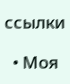ссылки

  • Моя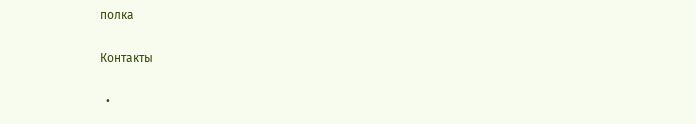полка

Контакты

  •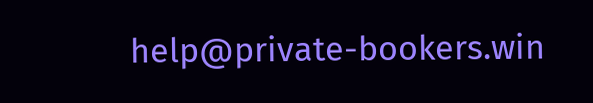help@private-bookers.win